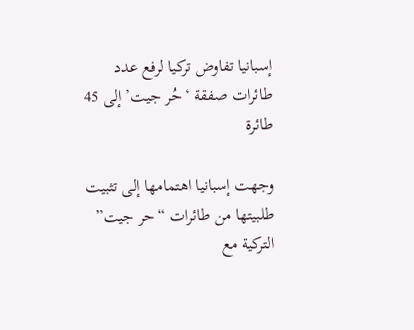إسبانيا تفاوض تركيا لرفع عدد طائرات صفقة ‘حُر جيت’ إلى 45 طائرة

وجهت إسبانيا اهتمامها إلى تثبيت طلبيتها من طائرات “حر جيت” التركية مع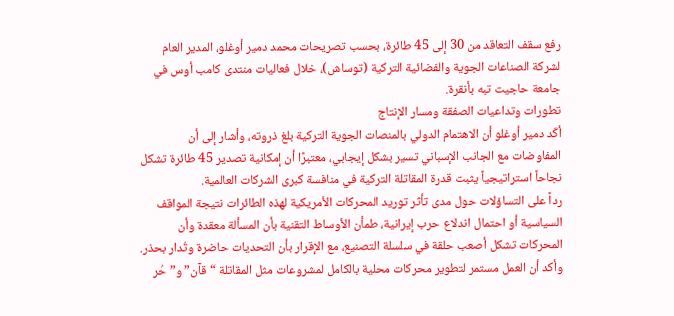رفع سقف التعاقد من 30 إلى 45 طائرة، بحسب تصريحات محمد دمير أوغلو، المدير العام لشركة الصناعات الجوية والفضائية التركية (توساش)، خلال فعاليات منتدى كامب أوس في جامعة حاجيت تبه بأنقرة.
تطورات وتداعيات الصفقة ومسار الإنتاج
أكّد دمير أوغلو أن الاهتمام الدولي بالمنصات الجوية التركية بلغ ذروته، وأشار إلى أن المفاوضات مع الجانب الإسباني تسير بشكل إيجابي، معتبرًا أن إمكانية تصدير 45 طائرة تشكل نجاحاً استراتيجياً يثبت قدرة المقاتلة التركية في منافسة كبرى الشركات العالمية.
رداً على التساؤلات حول مدى تأثر توريد المحركات الأمريكية لهذه الطائرات نتيجة المواقف السياسية أو احتمال اندلاع حرب إيرانية، طمأن الأوساط التقنية بأن المسألة معقدة وأن المحركات تشكل أصعب حلقة في سلسلة التصنيع، مع الإقرار بأن التحديات حاضرة وتُدار بحذر.
وأكد أن العمل مستمر لتطوير محركات محلية بالكامل لمشروعات مثل المقاتلة “قآن” و”حُر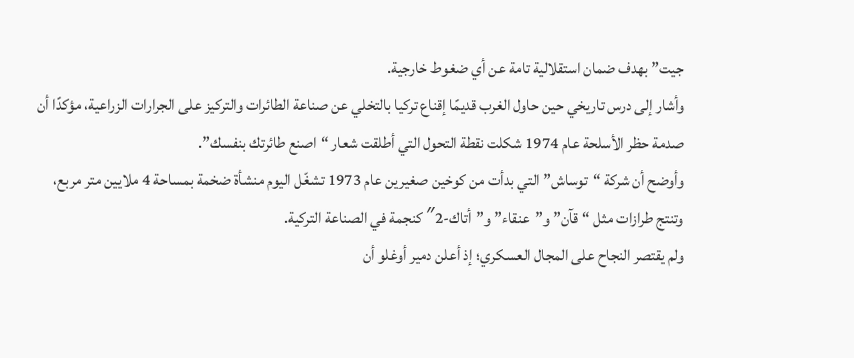جيت” بهدف ضمان استقلالية تامة عن أي ضغوط خارجية.
وأشار إلى درس تاريخي حين حاول الغرب قديمًا إقناع تركيا بالتخلي عن صناعة الطائرات والتركيز على الجرارات الزراعية، مؤكدًا أن صدمة حظر الأسلحة عام 1974 شكلت نقطة التحول التي أطلقت شعار “اصنع طائرتك بنفسك”.
وأوضح أن شركة “توساش” التي بدأت من كوخين صغيرين عام 1973 تشغّل اليوم منشأة ضخمة بمساحة 4 ملايين متر مربع، وتنتج طرازات مثل “قآن” و”عنقاء” و”أتاك-2″ كنجمة في الصناعة التركية.
ولم يقتصر النجاح على المجال العسكري؛ إذ أعلن دمير أوغلو أن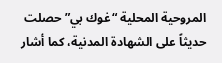المروحية المحلية “غوك بي” حصلت حديثاً على الشهادة المدنية، كما أشار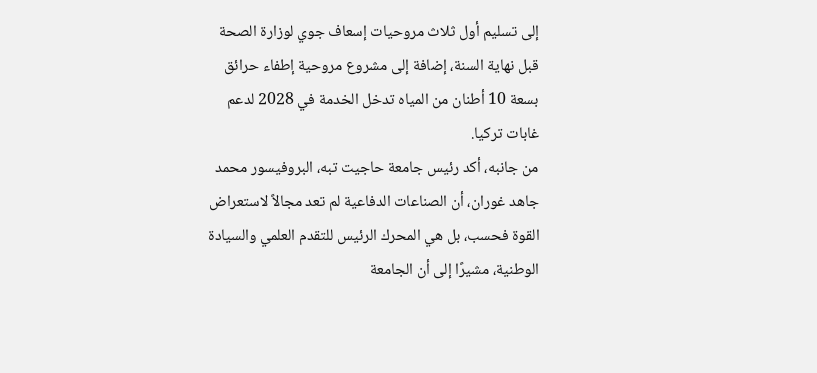إلى تسليم أول ثلاث مروحيات إسعاف جوي لوزارة الصحة قبل نهاية السنة، إضافة إلى مشروع مروحية إطفاء حرائق بسعة 10 أطنان من المياه تدخل الخدمة في 2028 لدعم غابات تركيا.
من جانبه، أكد رئيس جامعة حاجيت تبه، البروفيسور محمد جاهد غوران، أن الصناعات الدفاعية لم تعد مجالاً لاستعراض القوة فحسب، بل هي المحرك الرئيس للتقدم العلمي والسيادة الوطنية، مشيرًا إلى أن الجامعة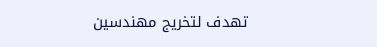تهدف لتخريج مهندسين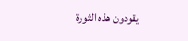يقودون هذه الثورة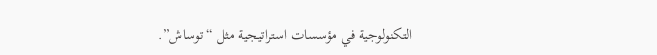التكنولوجية في مؤسسات استراتيجية مثل “توساش”.